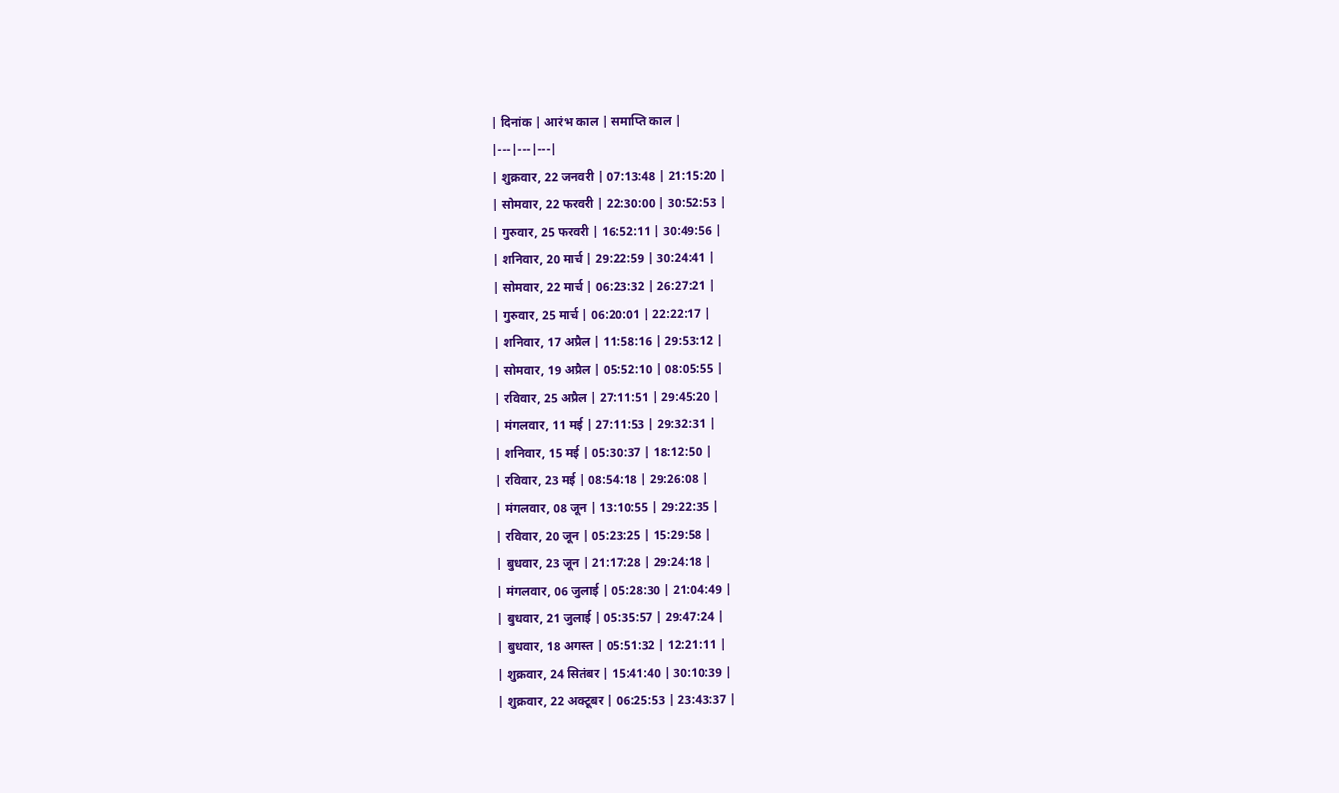| दिनांक | आरंभ काल | समाप्ति काल |
|---|---|---|
| शुक्रवार, 22 जनवरी | 07:13:48 | 21:15:20 |
| सोमवार, 22 फरवरी | 22:30:00 | 30:52:53 |
| गुरुवार, 25 फरवरी | 16:52:11 | 30:49:56 |
| शनिवार, 20 मार्च | 29:22:59 | 30:24:41 |
| सोमवार, 22 मार्च | 06:23:32 | 26:27:21 |
| गुरुवार, 25 मार्च | 06:20:01 | 22:22:17 |
| शनिवार, 17 अप्रैल | 11:58:16 | 29:53:12 |
| सोमवार, 19 अप्रैल | 05:52:10 | 08:05:55 |
| रविवार, 25 अप्रैल | 27:11:51 | 29:45:20 |
| मंगलवार, 11 मई | 27:11:53 | 29:32:31 |
| शनिवार, 15 मई | 05:30:37 | 18:12:50 |
| रविवार, 23 मई | 08:54:18 | 29:26:08 |
| मंगलवार, 08 जून | 13:10:55 | 29:22:35 |
| रविवार, 20 जून | 05:23:25 | 15:29:58 |
| बुधवार, 23 जून | 21:17:28 | 29:24:18 |
| मंगलवार, 06 जुलाई | 05:28:30 | 21:04:49 |
| बुधवार, 21 जुलाई | 05:35:57 | 29:47:24 |
| बुधवार, 18 अगस्त | 05:51:32 | 12:21:11 |
| शुक्रवार, 24 सितंबर | 15:41:40 | 30:10:39 |
| शुक्रवार, 22 अक्टूबर | 06:25:53 | 23:43:37 |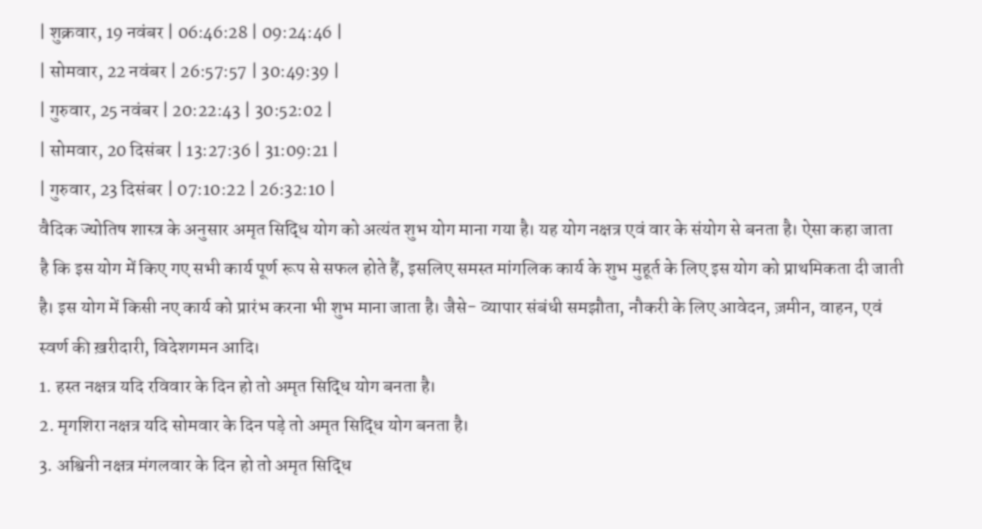| शुक्रवार, 19 नवंबर | 06:46:28 | 09:24:46 |
| सोमवार, 22 नवंबर | 26:57:57 | 30:49:39 |
| गुरुवार, 25 नवंबर | 20:22:43 | 30:52:02 |
| सोमवार, 20 दिसंबर | 13:27:36 | 31:09:21 |
| गुरुवार, 23 दिसंबर | 07:10:22 | 26:32:10 |
वैदिक ज्योतिष शास्त्र के अनुसार अमृत सिद्धि योग को अत्यंत शुभ योग माना गया है। यह योग नक्षत्र एवं वार के संयोग से बनता है। ऐसा कहा जाता है कि इस योग में किए गए सभी कार्य पूर्ण रूप से सफल होते हैं, इसलिए समस्त मांगलिक कार्य के शुभ मुहूर्त के लिए इस योग को प्राथमिकता दी जाती है। इस योग में किसी नए कार्य को प्रारंभ करना भी शुभ माना जाता है। जैसे- व्यापार संबंधी समझौता, नौकरी के लिए आवेदन, ज़मीन, वाहन, एवं स्वर्ण की ख़रीदारी, विदेशगमन आदि।
1. हस्त नक्षत्र यदि रविवार के दिन हो तो अमृत सिद्धि योग बनता है।
2. मृगशिरा नक्षत्र यदि सोमवार के दिन पड़े तो अमृत सिद्धि योग बनता है।
3. अश्विनी नक्षत्र मंगलवार के दिन हो तो अमृत सिद्धि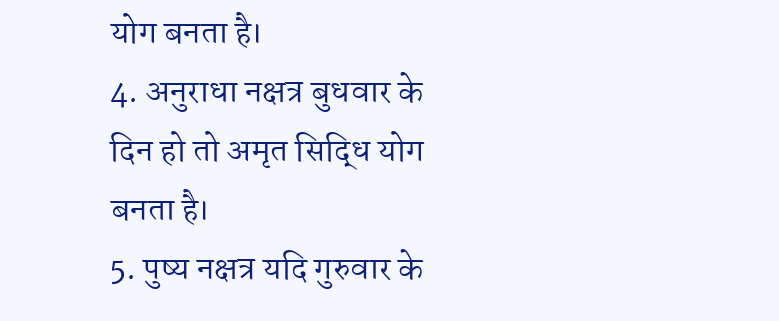योग बनता है।
4. अनुराधा नक्षत्र बुधवार के दिन हो तो अमृत सिद्धि योग बनता है।
5. पुष्य नक्षत्र यदि गुरुवार के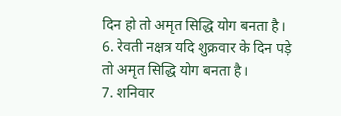दिन हो तो अमृत सिद्धि योग बनता है।
6. रेवती नक्षत्र यदि शुक्रवार के दिन पड़े तो अमृत सिद्धि योग बनता है।
7. शनिवार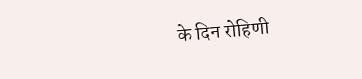के दिन रोहिणी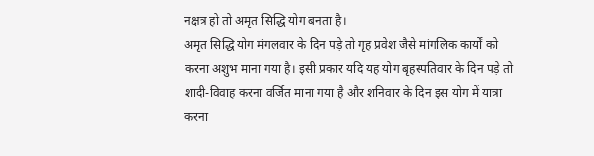नक्षत्र हो तो अमृत सिद्धि योग बनता है।
अमृत सिद्धि योग मंगलवार के दिन पड़े तो गृह प्रवेश जैसे मांगलिक कार्यों को करना अशुभ माना गया है। इसी प्रकार यदि यह योग बृहस्पतिवार के दिन पड़े तो शादी-विवाह करना वर्जित माना गया है और शनिवार के दिन इस योग में यात्रा करना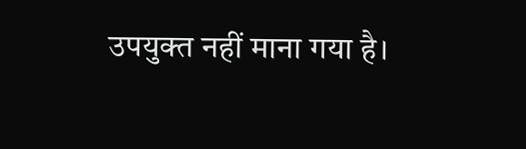उपयुक्त नहीं माना गया है।